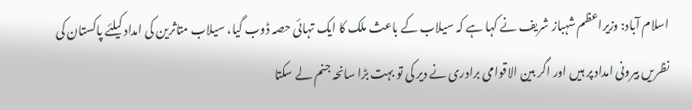اسلام آباد: وزیراعظم شہباز شریف نے کہا ہے کہ سیلاب کے باعث ملک کا ایک تہائی حصہ ڈوب گیا، سیلاب متاثرین کی امداد کیلئے پاکستان کی نظریں بیرونی امداد پر ہیں اور اگر بین الاقوامی برادری نے دیر کی تو بہت بڑا سانحہ جنم لے سکتا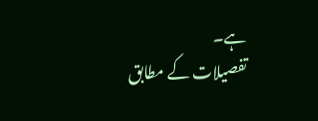ہے۔
تفصیلات کے مطابق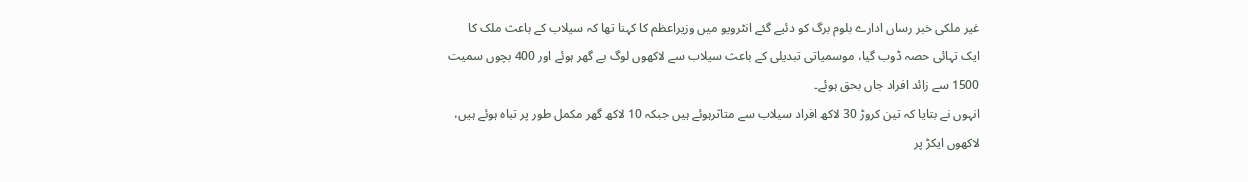غیر ملکی خبر رساں ادارے بلوم برگ کو دئیے گئے انٹرویو میں وزیراعظم کا کہنا تھا کہ سیلاب کے باعث ملک کا ایک تہائی حصہ ڈوب گیا، موسمیاتی تبدیلی کے باعث سیلاب سے لاکھوں لوگ بے گھر ہوئے اور 400 بچوں سمیت 1500 سے زائد افراد جاں بحق ہوئے۔
انہوں نے بتایا کہ تین کروڑ 30 لاکھ افراد سیلاب سے متاثرہوئے ہیں جبکہ 10 لاکھ گھر مکمل طور پر تباہ ہوئے ہیں، لاکھوں ایکڑ پر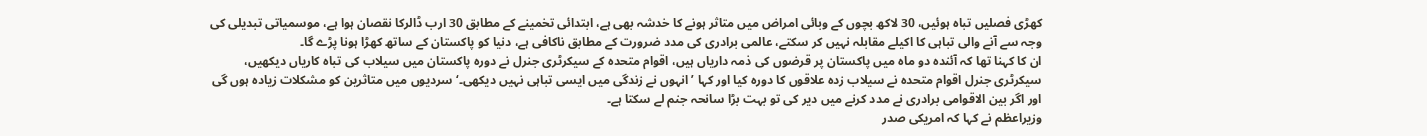کھڑی فصلیں تباہ ہوئیں، 30 لاکھ بچوں کے وبائی امراض میں متاثر ہونے کا خدشہ بھی ہے، ابتدائی تخمینے کے مطابق 30 ارب ڈالرکا نقصان ہوا ہے، موسمیاتی تبدیلی کی وجہ سے آنے والی تباہی کا اکیلے مقابلہ نہیں کر سکتے، عالمی برادری کی مدد ضرورت کے مطابق ناکافی ہے، دنیا کو پاکستان کے ساتھ کھڑا ہونا پڑے گا۔
ان کا کہنا تھا کہ آئندہ دو ماہ میں پاکستان پر قرضوں کی ذمہ داریاں ہیں، اقوام متحدہ کے سیکرٹری جنرل نے دورہ پاکستان میں سیلاب کی تباہ کاریاں دیکھیں، سیکرٹری جنرل اقوام متحدہ نے سیلاب زدہ علاقوں کا دورہ کیا اور کہا ’انہوں نے زندگی میں ایسی تباہی نہیں دیکھی۔‘ سردیوں میں متاثرین کو مشکلات زیادہ ہوں گی اور اگر بین الاقوامی برادری نے مدد کرنے میں دیر کی تو بہت بڑا سانحہ جنم لے سکتا ہے۔
وزیراعظم نے کہا کہ امریکی صدر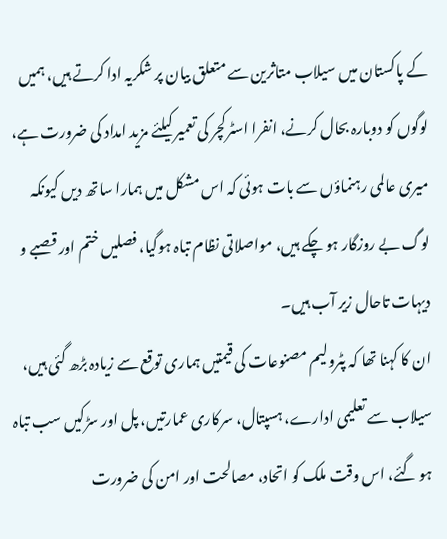کے پاکستان میں سیلاب متاثرین سے متعلق بیان پر شکریہ ادا کرتے ہیں، ہمیں لوگوں کو دوبارہ بحال کرنے، انفرا اسٹرکچر کی تعمیر کیلئے مزید امداد کی ضرورت ہے، میری عالمی رہنماؤں سے بات ہوئی کہ اس مشکل میں ہمارا ساتھ دیں کیونکہ لوگ بے روزگار ہو چکے ہیں، مواصلاتی نظام تباہ ہوگیا، فصلیں ختم اور قصبے و دیہات تاحال زیر آب ہیں۔
ان کا کہنا تھا کہ پٹرولیم مصنوعات کی قیمتیں ہماری توقع سے زیادہ بڑھ گئی ہیں، سیلاب سے تعلیمی ادارے، ہسپتال، سرکاری عمارتیں، پل اور سڑکیں سب تباہ ہو گئے، اس وقت ملک کو اتحاد، مصالحت اور امن کی ضرورت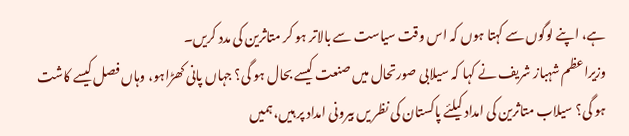ہے، اپنے لوگوں سے کہتا ہوں کہ اس وقت سیاست سے بالاتر ہو کر متاثرین کی مدد کریں۔
وزیراعظم شہباز شریف نے کہا کہ سیلابی صورتحال میں صنعت کیسے بحال ہو گی؟ جہاں پانی کھڑاہو، وہاں فصل کیسے کاشت ہو گی؟ سیلاب متاثرین کی امداد کیلئے پاکستان کی نظر یں بیرونی امداد پر ہیں، ہمیں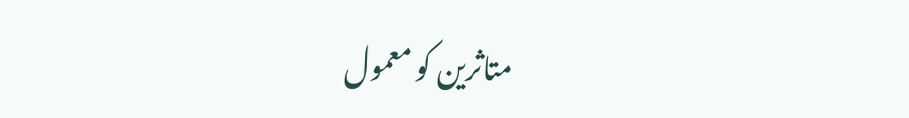متاثرین کو معمول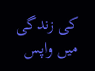کی زندگی میں واپس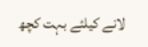لانے کیلئے بہت کچھ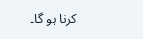کرنا ہو گا۔